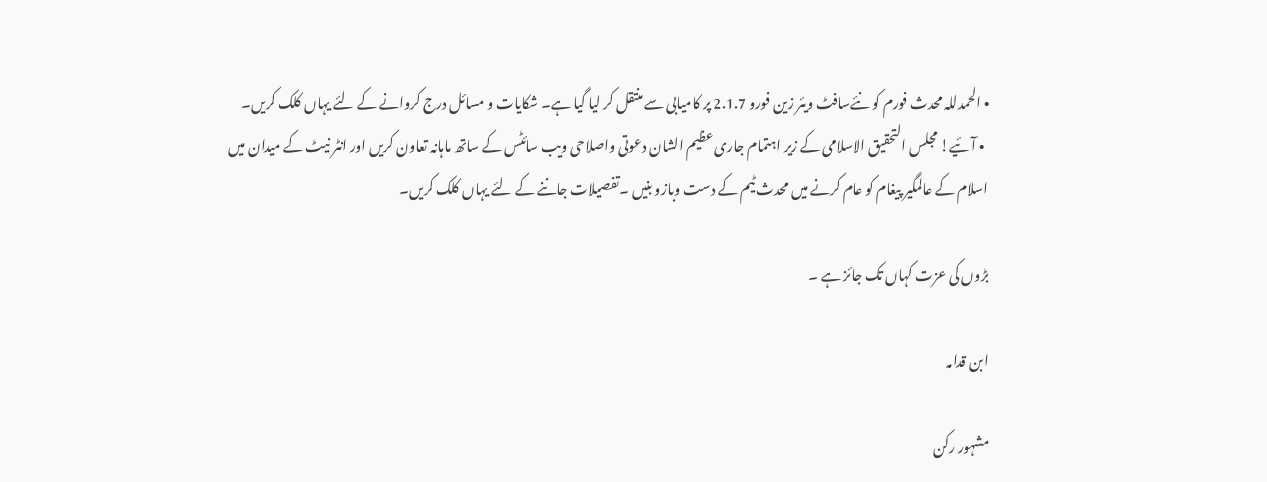• الحمدللہ محدث فورم کو نئےسافٹ ویئر زین فورو 2.1.7 پر کامیابی سے منتقل کر لیا گیا ہے۔ شکایات و مسائل درج کروانے کے لئے یہاں کلک کریں۔
  • آئیے! مجلس التحقیق الاسلامی کے زیر اہتمام جاری عظیم الشان دعوتی واصلاحی ویب سائٹس کے ساتھ ماہانہ تعاون کریں اور انٹر نیٹ کے میدان میں اسلام کے عالمگیر پیغام کو عام کرنے میں محدث ٹیم کے دست وبازو بنیں ۔تفصیلات جاننے کے لئے یہاں کلک کریں۔

بڑوں کی عزت کہاں تک جائز ہے ۔

ابن قدامہ

مشہور رکن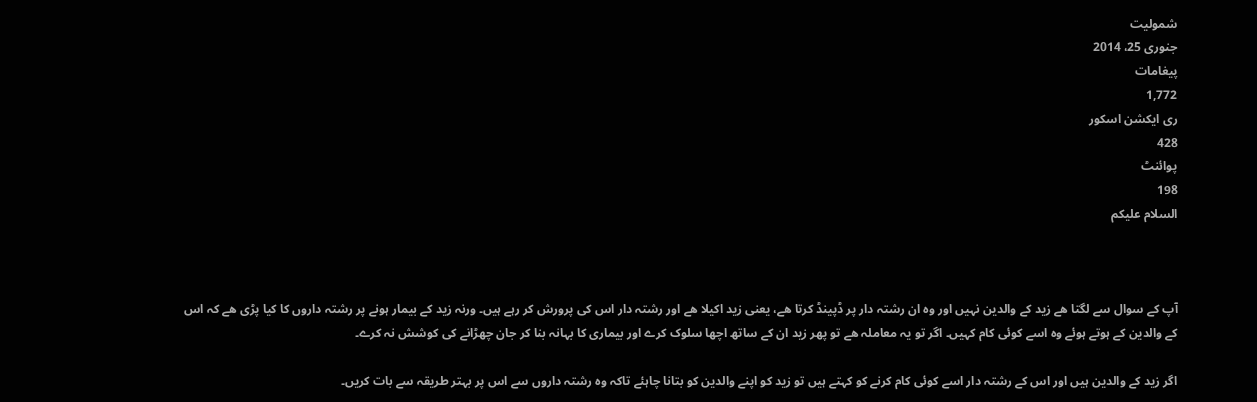شمولیت
جنوری 25، 2014
پیغامات
1,772
ری ایکشن اسکور
428
پوائنٹ
198
السلام علیکم



آپ کے سوال سے لگتا ھے زید کے والدین نہیں اور وہ ان رشتہ دار پر ڈپینڈ کرتا ھے، یعنی زید اکیلا ھے اور رشتہ دار اس کی پرورش کر رہے ہیں۔ ورنہ زید کے بیمار ہونے پر رشتہ داروں کا کیا پڑی ھے کہ اس کے والدین کے ہوتے ہوئے وہ اسے کوئی کام کہیں۔ اگر تو یہ معاملہ ھے تو پھر زید ان کے ساتھ اچھا سلوک کرے اور بیماری کا بہانہ بنا کر جان چھڑانے کی کوشش نہ کرے۔

اگر زید کے والدین ہیں اور اس کے رشتہ دار اسے کوئی کام کرنے کو کہتے ہیں تو زید کو اپنے والدین کو بتانا چاہئے تاکہ وہ رشتہ داروں سے اس پر بہتر طریقہ سے بات کریں۔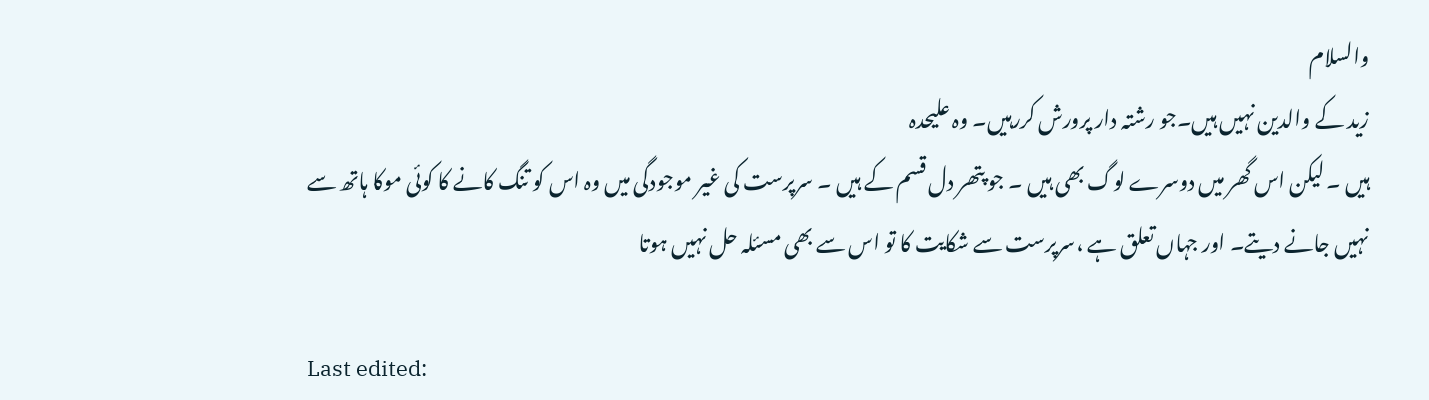والسلام
زید کے والدین نہیں ہیں۔جو رشتہ دار پرورش کررہیں۔ وہ علیحدہ
ہیں ۔ لیکن اس گھر میں دوسرے لوگ بھی ہیں ۔ جو پتھر دل قسم کے ہیں ۔ سرپرست کی غیر موجودگی میں وہ اس کو تنگ کانے کا کوئی موکا ہاتھ سے نہیں جانے دیتے۔ اور جہاں تعلق ہے ،سرپرست سے شکایت کا تو اس سے بھی مسئلہ حل نہیں ہوتا

Last edited: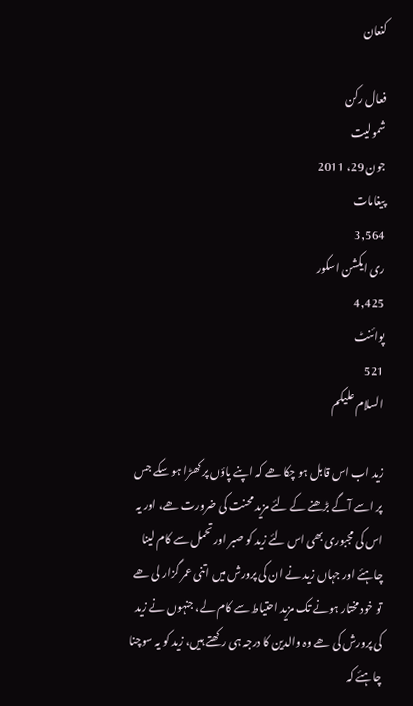کنعان

فعال رکن
شمولیت
جون 29، 2011
پیغامات
3,564
ری ایکشن اسکور
4,425
پوائنٹ
521
السلام علیکم

زید اب اس قابل ہو چکا ھے کہ اپنے پاؤں پر کھڑا ہو سکے جس پر اسے آگے بڑھنے کے لئے مزید محنت کی ضرورت ھے، اور یہ اس کی مجبوری بھی اس لئے زید کو صبر اور تحمل سے کام لینا چاہئے اور جہاں زید نے ان کی پرورش میں اتنی عمر گزار لی ھے تو خود مختار ہونے تک مزید احتیاط سے کام لے، جنہوں نے زید کی پرورش کی ھے وہ والدین کا درجہ ہی رکھتے ہیں، زید کو یہ سوچنا چاہئے کہ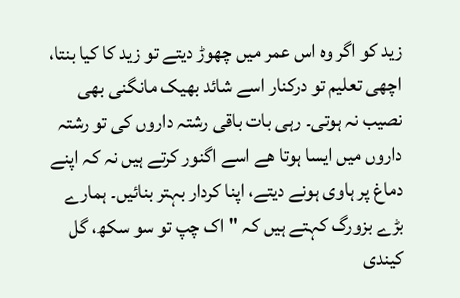زید کو اگر وہ اس عمر میں چھوڑ دیتے تو زید کا کیا بنتا، اچھی تعلیم تو درکنار اسے شائد بھیک مانگنی بھی نصیب نہ ہوتی۔ رہی بات باقی رشتہ داروں کی تو رشتہ داروں میں ایسا ہوتا ھے اسے اگنور کرتے ہیں نہ کہ اپنے دماغ پر ہاوی ہونے دیتے، اپنا کردار بہتر بنائیں۔ ہمارے بڑے بزورگ کہتے ہیں کہ "اک چپ تو سو سکھ، گل کیندی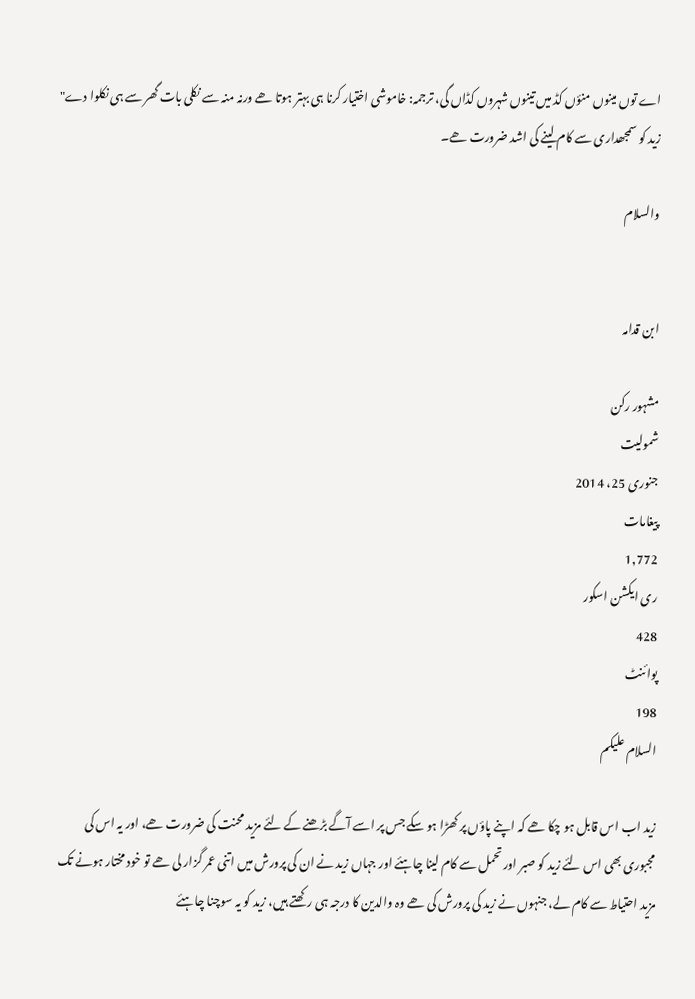اے توں مینوں منؤں کڈ میں تینوں شہروں کڈاں گی، ترجمہ: خاموشی اختیار کرنا ہی بہتر ہوتا ھے ورنہ منہ سے نکلی بات گھر سے ہی نکلوا دے" زید کو سمجھداری سے کام لینے کی اشد ضرورت ھے۔

والسلام


ابن قدامہ

مشہور رکن
شمولیت
جنوری 25، 2014
پیغامات
1,772
ری ایکشن اسکور
428
پوائنٹ
198
السلام علیکم

زید اب اس قابل ہو چکا ھے کہ اپنے پاؤں پر کھڑا ہو سکے جس پر اسے آگے بڑھنے کے لئے مزید محنت کی ضرورت ھے، اور یہ اس کی مجبوری بھی اس لئے زید کو صبر اور تحمل سے کام لینا چاہئے اور جہاں زید نے ان کی پرورش میں اتنی عمر گزار لی ھے تو خود مختار ہونے تک مزید احتیاط سے کام لے، جنہوں نے زید کی پرورش کی ھے وہ والدین کا درجہ ہی رکھتے ہیں، زید کو یہ سوچنا چاہئے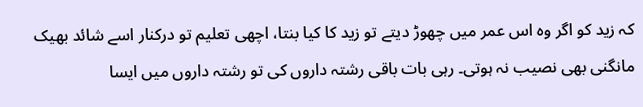کہ زید کو اگر وہ اس عمر میں چھوڑ دیتے تو زید کا کیا بنتا، اچھی تعلیم تو درکنار اسے شائد بھیک مانگنی بھی نصیب نہ ہوتی۔ رہی بات باقی رشتہ داروں کی تو رشتہ داروں میں ایسا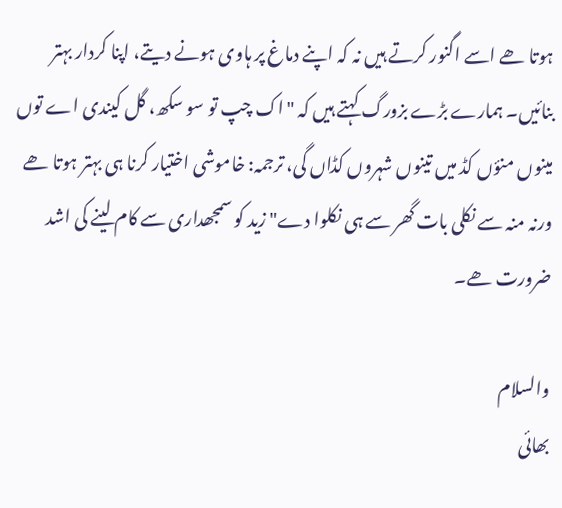ہوتا ھے اسے اگنور کرتے ہیں نہ کہ اپنے دماغ پر ہاوی ہونے دیتے، اپنا کردار بہتر بنائیں۔ ہمارے بڑے بزورگ کہتے ہیں کہ "اک چپ تو سو سکھ، گل کیندی اے توں مینوں منؤں کڈ میں تینوں شہروں کڈاں گی، ترجمہ: خاموشی اختیار کرنا ہی بہتر ہوتا ھے ورنہ منہ سے نکلی بات گھر سے ہی نکلوا دے" زید کو سمجھداری سے کام لینے کی اشد ضرورت ھے۔

والسلام
بھائی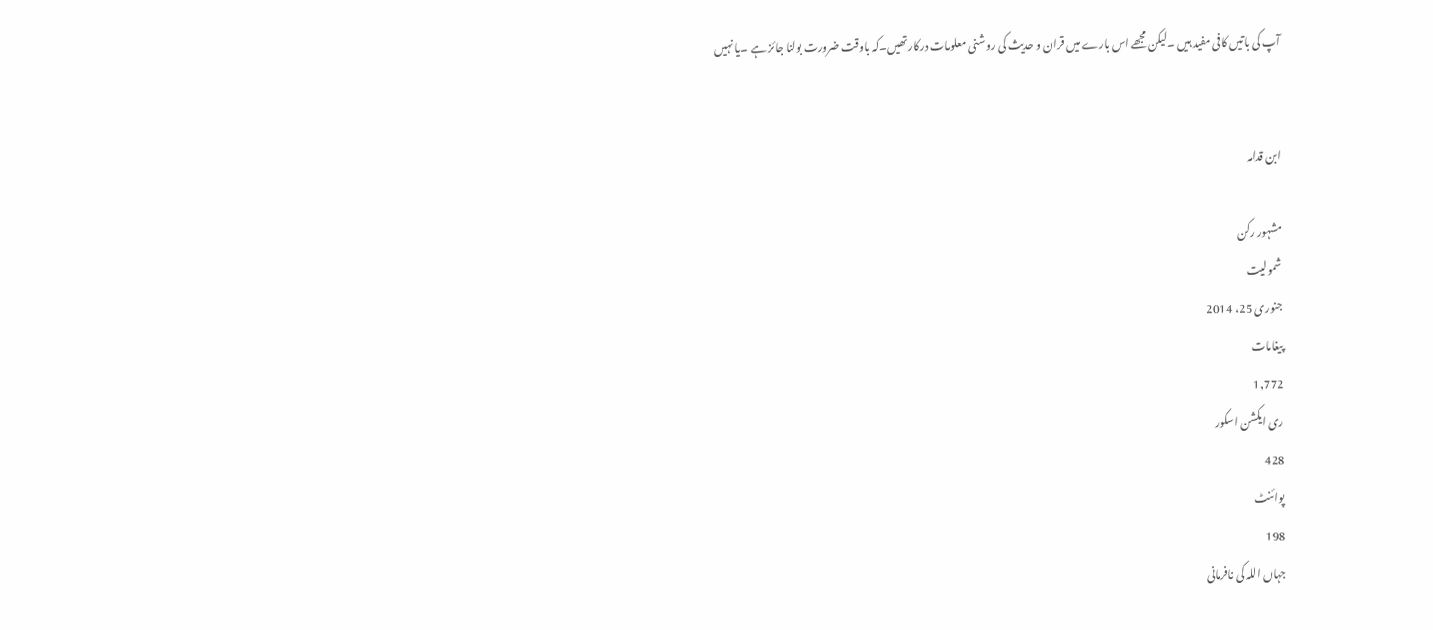آپ کی باتیں کافی مفید ہیں ۔لیکن مجھے اس بارے میں قران و حدیث کی روشنی معلومات درکار تھیں۔کہ باوقت ضرورت بولنا جائز ہے ۔یا نہیں


ابن قدامہ

مشہور رکن
شمولیت
جنوری 25، 2014
پیغامات
1,772
ری ایکشن اسکور
428
پوائنٹ
198
جہاں اللہ کی نافرمانی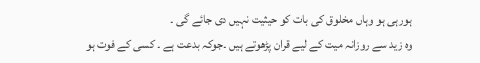ہورہی ہو وہاں مخلوق کی بات کو حیثیت نہیں دی جائے گی ۔
وہ زید سے روزانہ میت کے لیے قران پڑھوتے ہیں ۔جوکہ بدعت ہے ۔ کسی کے فوت ہو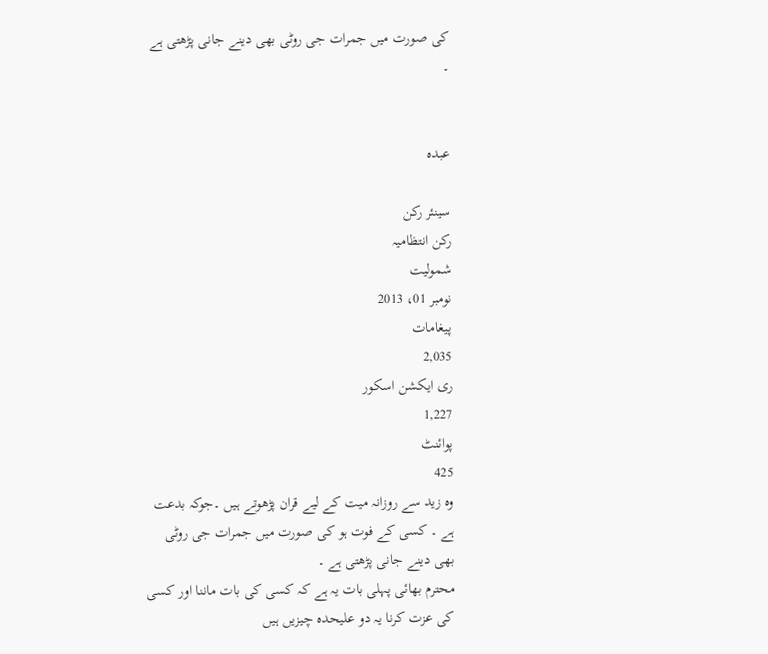کی صورت میں جمرات جی روٹی بھی دینے جانی پڑھتی ہے ۔


عبدہ

سینئر رکن
رکن انتظامیہ
شمولیت
نومبر 01، 2013
پیغامات
2,035
ری ایکشن اسکور
1,227
پوائنٹ
425
وہ زید سے روزانہ میت کے لیے قران پڑھوتے ہیں ۔جوکہ بدعت ہے ۔ کسی کے فوت ہو کی صورت میں جمرات جی روٹی بھی دینے جانی پڑھتی ہے ۔
محترم بھائی پہلی بات یہ ہے کہ کسی کی بات ماننا اور کسی کی عزت کرنا یہ دو علیحدہ چیزیں ہیں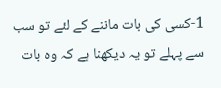1-کسی کی بات ماننے کے لئے تو سب سے پہلے تو یہ دیکھنا ہے کہ وہ بات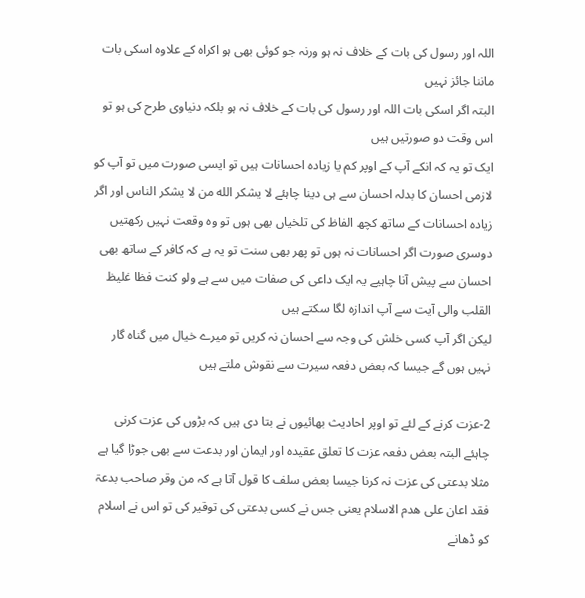اللہ اور رسول کی بات کے خلاف نہ ہو ورنہ جو کوئی بھی ہو اکراہ کے علاوہ اسکی بات ماننا جائز نہیں
البتہ اگر اسکی بات اللہ اور رسول کی بات کے خلاف نہ ہو بلکہ دنیاوی طرح کی ہو تو اس وقت دو صورتیں ہیں
ایک تو یہ کہ انکے آپ کے اوپر کم یا زیادہ احسانات ہیں تو ایسی صورت میں تو آپ کو لازمی احسان کا بدلہ احسان سے ہی دینا چاہئے لا يشكر الله من لا يشكر الناس اور اگر زیادہ احسانات کے ساتھ کچھ الفاظ کی تلخیاں بھی ہوں تو وہ وقعت نہیں رکھتیں
دوسری صورت اگر احسانات نہ ہوں تو پھر بھی سنت تو یہ ہے کہ کافر کے ساتھ بھی احسان سے پیش آنا چاہیے یہ ایک داعی کی صفات میں سے ہے ولو کنت فظا غلیظ القلب والی آیت سے آپ اندازہ لگا سکتے ہیں
لیکن اگر آپ کسی خلش کی وجہ سے احسان نہ کریں تو میرے خیال میں گناہ گار نہیں ہوں گے جیسا کہ بعض دفعہ سیرت سے نقوش ملتے ہیں

2-عزت کرنے کے لئے تو اوپر احادیث بھائیوں نے بتا دی ہیں کہ بڑوں کی عزت کرنی چاہئے البتہ بعض دفعہ عزت کا تعلق عقیدہ اور ایمان اور بدعت سے بھی جوڑا گیا ہے مثلا بدعتی کی عزت نہ کرنا جیسا بعض سلف کا قول آتا ہے کہ من وقر صاحب بدعۃ فقد اعان علی ھدم الاسلام یعنی جس نے کسی بدعتی کی توقیر کی تو اس نے اسلام کو ڈھانے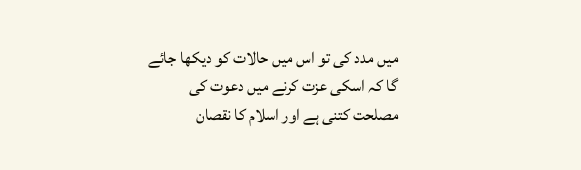میں مدد کی تو اس میں حالات کو دیکھا جائے گا کہ اسکی عزت کرنے میں دعوت کی مصلحت کتنی ہے اور اسلام کا نقصان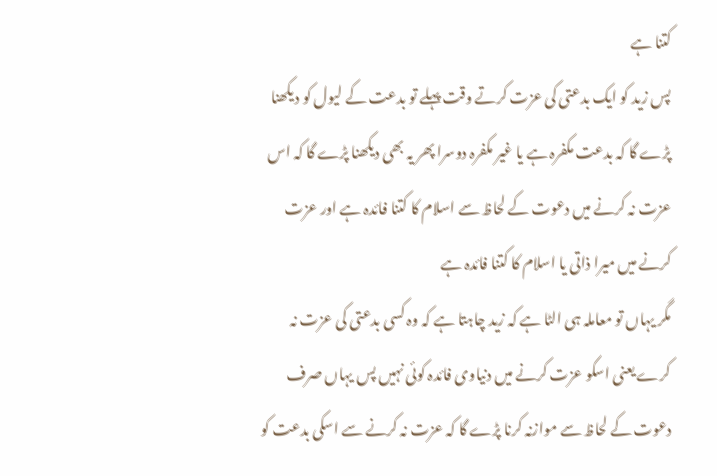کتنا ہے
پس زید کو ایک بدعتی کی عزت کرتے وقت پہلے تو بدعت کے لیول کو دیکھنا پڑے گا کہ بدعت مکفرہ ہے یا غیر مکفرہ دوسرا پھر یہ بھی دیکھنا پڑے گا کہ اس عزت نہ کرنے میں دعوت کے لحاظ سے اسلام کا کتنا فائدہ ہے اور عزت کرنے میں میرا ذاتی یا اسلام کا کتنا فائدہ ہے
مگر یہاں تو معاملہ ہی الٹا ہے کہ زید چاہتا ہے کہ وہ کسی بدعتی کی عزت نہ کرے یعنی اسکو عزت کرنے میں دنیاوی فائدہ کوئی نہیں پس یہاں صرف دعوت کے لحاظ سے موازنہ کرنا پڑے گا کہ عزت نہ کرنے سے اسکی بدعت کو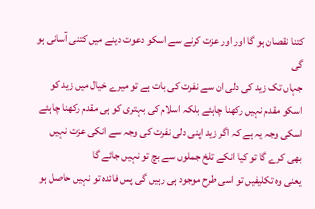کتنا نقصان ہو گا اور اور عزت کرنے سے اسکو دعوت دینے میں کتنی آسانی ہو گی
جہاں تک زید کی دلی ان سے نفرت کی بات ہے تو میرے خیال میں زید کو اسکو مقدم نہیں رکھنا چاہئے بلکہ اسلام کی بہتری کو ہی مقدم رکھنا چاہئے اسکی وجہ یہ ہے کہ اگر زید اپنی دلی نفرت کی وجہ سے انکی عزت نہیں بھی کرے گا تو کیا انکے تلخ جملوں سے بچ تو نہیں جائے گا
یعنی وہ تکلیفیں تو اسی طرح موجود ہی رہیں گی پس فائدہ تو نہیں حاصل ہو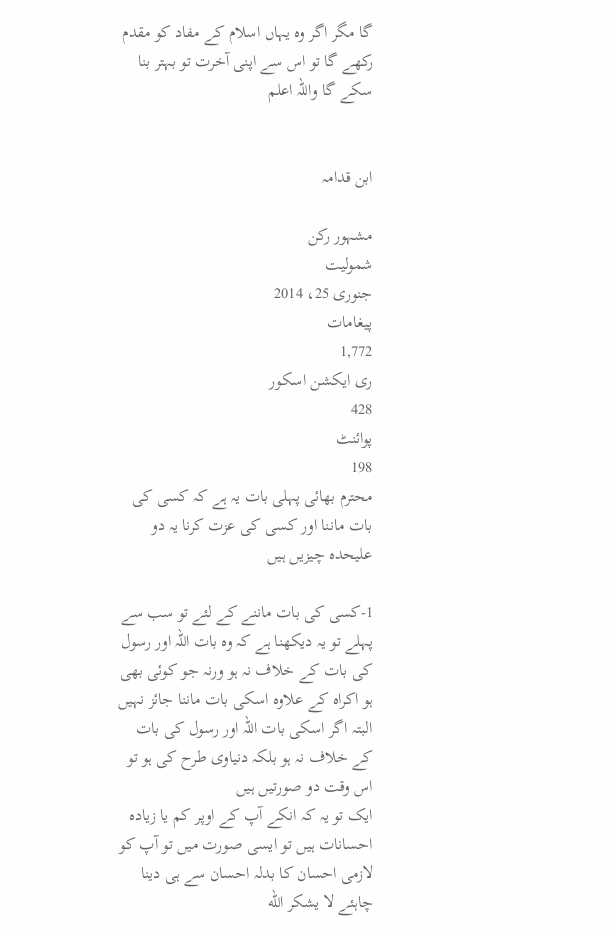گا مگر اگر وہ یہاں اسلام کے مفاد کو مقدم رکھے گا تو اس سے اپنی آخرت تو بہتر بنا سکے گا واللہ اعلم


ابن قدامہ

مشہور رکن
شمولیت
جنوری 25، 2014
پیغامات
1,772
ری ایکشن اسکور
428
پوائنٹ
198
محترم بھائی پہلی بات یہ ہے کہ کسی کی بات ماننا اور کسی کی عزت کرنا یہ دو علیحدہ چیزیں ہیں

1-کسی کی بات ماننے کے لئے تو سب سے پہلے تو یہ دیکھنا ہے کہ وہ بات اللہ اور رسول کی بات کے خلاف نہ ہو ورنہ جو کوئی بھی ہو اکراہ کے علاوہ اسکی بات ماننا جائز نہیں
البتہ اگر اسکی بات اللہ اور رسول کی بات کے خلاف نہ ہو بلکہ دنیاوی طرح کی ہو تو اس وقت دو صورتیں ہیں
ایک تو یہ کہ انکے آپ کے اوپر کم یا زیادہ احسانات ہیں تو ایسی صورت میں تو آپ کو لازمی احسان کا بدلہ احسان سے ہی دینا چاہئے لا يشكر الله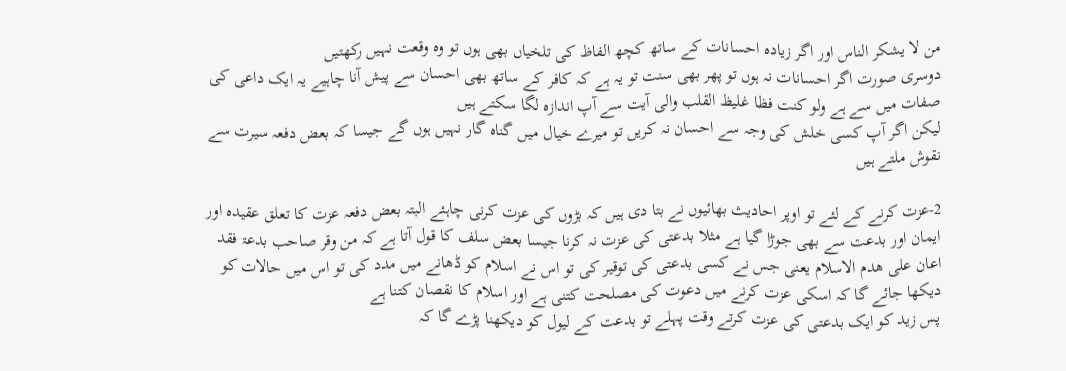من لا يشكر الناس اور اگر زیادہ احسانات کے ساتھ کچھ الفاظ کی تلخیاں بھی ہوں تو وہ وقعت نہیں رکھتیں
دوسری صورت اگر احسانات نہ ہوں تو پھر بھی سنت تو یہ ہے کہ کافر کے ساتھ بھی احسان سے پیش آنا چاہیے یہ ایک داعی کی صفات میں سے ہے ولو کنت فظا غلیظ القلب والی آیت سے آپ اندازہ لگا سکتے ہیں
لیکن اگر آپ کسی خلش کی وجہ سے احسان نہ کریں تو میرے خیال میں گناہ گار نہیں ہوں گے جیسا کہ بعض دفعہ سیرت سے نقوش ملتے ہیں

2-عزت کرنے کے لئے تو اوپر احادیث بھائیوں نے بتا دی ہیں کہ بڑوں کی عزت کرنی چاہئے البتہ بعض دفعہ عزت کا تعلق عقیدہ اور ایمان اور بدعت سے بھی جوڑا گیا ہے مثلا بدعتی کی عزت نہ کرنا جیسا بعض سلف کا قول آتا ہے کہ من وقر صاحب بدعۃ فقد اعان علی ھدم الاسلام یعنی جس نے کسی بدعتی کی توقیر کی تو اس نے اسلام کو ڈھانے میں مدد کی تو اس میں حالات کو دیکھا جائے گا کہ اسکی عزت کرنے میں دعوت کی مصلحت کتنی ہے اور اسلام کا نقصان کتنا ہے
پس زید کو ایک بدعتی کی عزت کرتے وقت پہلے تو بدعت کے لیول کو دیکھنا پڑے گا کہ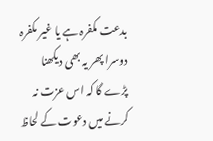بدعت مکفرہ ہے یا غیر مکفرہ دوسرا پھر یہ بھی دیکھنا پڑے گا کہ اس عزت نہ کرنے میں دعوت کے لحاظ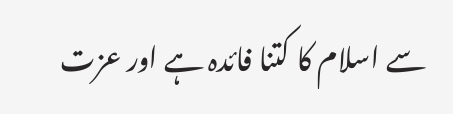سے اسلام کا کتنا فائدہ ہے اور عزت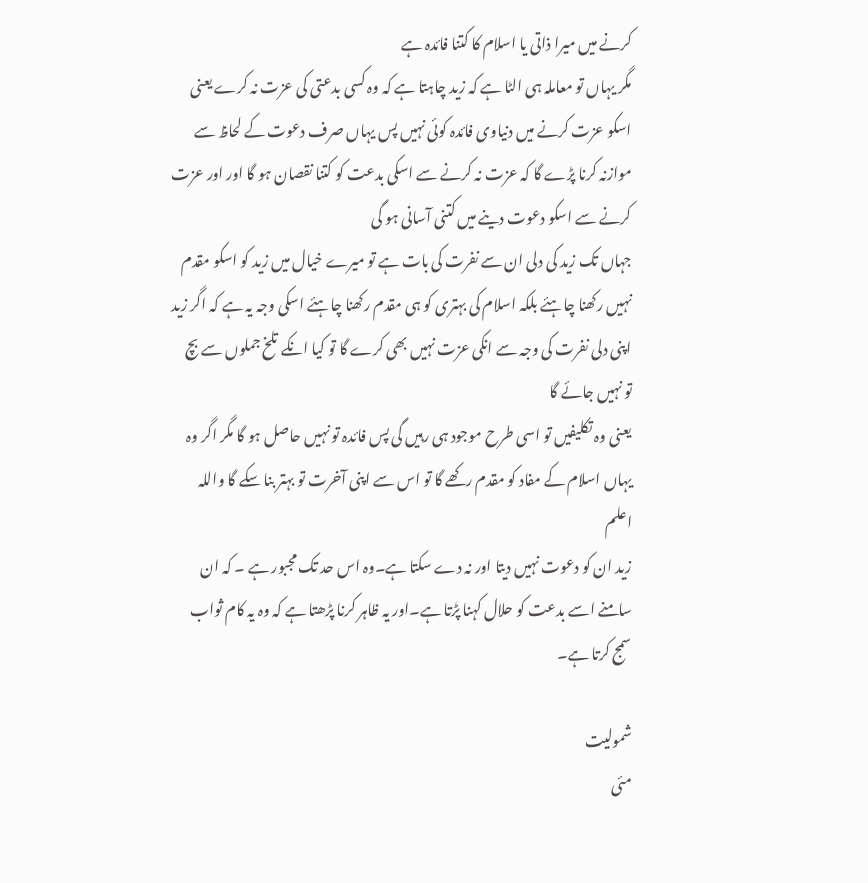کرنے میں میرا ذاتی یا اسلام کا کتنا فائدہ ہے
مگر یہاں تو معاملہ ہی الٹا ہے کہ زید چاہتا ہے کہ وہ کسی بدعتی کی عزت نہ کرے یعنی اسکو عزت کرنے میں دنیاوی فائدہ کوئی نہیں پس یہاں صرف دعوت کے لحاظ سے موازنہ کرنا پڑے گا کہ عزت نہ کرنے سے اسکی بدعت کو کتنا نقصان ہو گا اور اور عزت کرنے سے اسکو دعوت دینے میں کتنی آسانی ہو گی
جہاں تک زید کی دلی ان سے نفرت کی بات ہے تو میرے خیال میں زید کو اسکو مقدم نہیں رکھنا چاہئے بلکہ اسلام کی بہتری کو ہی مقدم رکھنا چاہئے اسکی وجہ یہ ہے کہ اگر زید اپنی دلی نفرت کی وجہ سے انکی عزت نہیں بھی کرے گا تو کیا انکے تلخ جملوں سے بچ تو نہیں جائے گا
یعنی وہ تکلیفیں تو اسی طرح موجود ہی رہیں گی پس فائدہ تو نہیں حاصل ہو گا مگر اگر وہ یہاں اسلام کے مفاد کو مقدم رکھے گا تو اس سے اپنی آخرت تو بہتر بنا سکے گا واللہ اعلم
زید ان کو دعوت نہیں دیتا اور نہ دے سکتا ہے۔وہ اس حد تک مجبور ہے ۔ کہ ان سامنے اسے بدعت کو حلال کہنا پڑتا ہے۔اور یہ ظاہر کرنا پڑھتا ہے کہ وہ یہ کام ثواب سمج کرتا ہے۔

شمولیت
مئی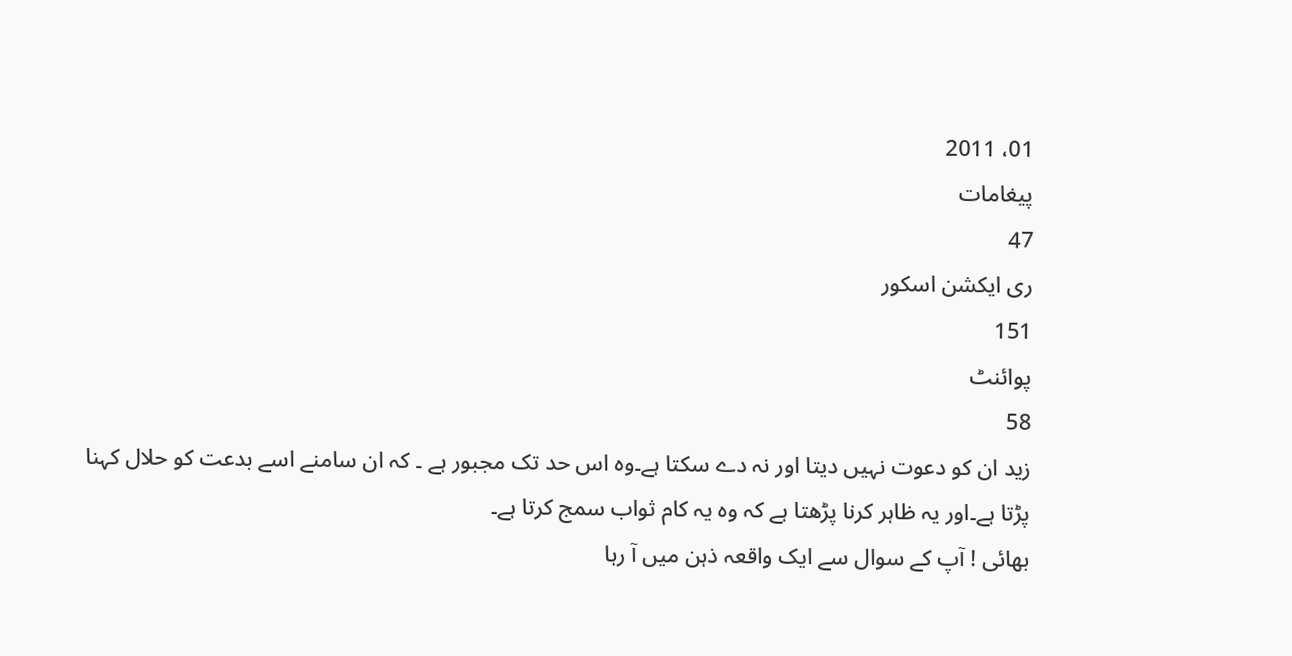01، 2011
پیغامات
47
ری ایکشن اسکور
151
پوائنٹ
58
زید ان کو دعوت نہیں دیتا اور نہ دے سکتا ہے۔وہ اس حد تک مجبور ہے ۔ کہ ان سامنے اسے بدعت کو حلال کہنا پڑتا ہے۔اور یہ ظاہر کرنا پڑھتا ہے کہ وہ یہ کام ثواب سمج کرتا ہے۔
بھائی ! آپ کے سوال سے ایک واقعہ ذہن میں آ رہا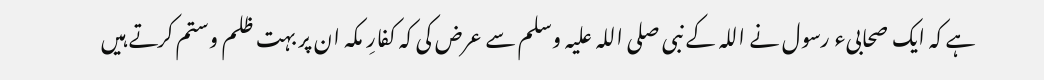ہے کہ ایک صحابیء رسول نے اللہ کے نبی صلی اللہ علیہ وسلم سے عرض کی کہ کفارِ مکہ ان پر بہت ظلم وستم کرتے ہیں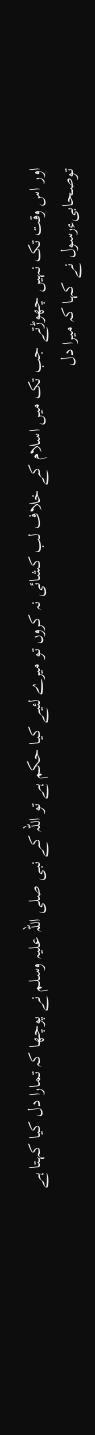اور اس وقت تک نہیں چھوڑتے جب تک میں اسلام کے خلاف لب کشائی نہ کروں تو میرے لئیے کیا حکم ہے تو اللہ کے نبی صلی اللہ علیہ وسلم نے پوچھا کہ تمارا دل کیا کہتا ہے توصحابیءرسول نے کہا کہ میرا دل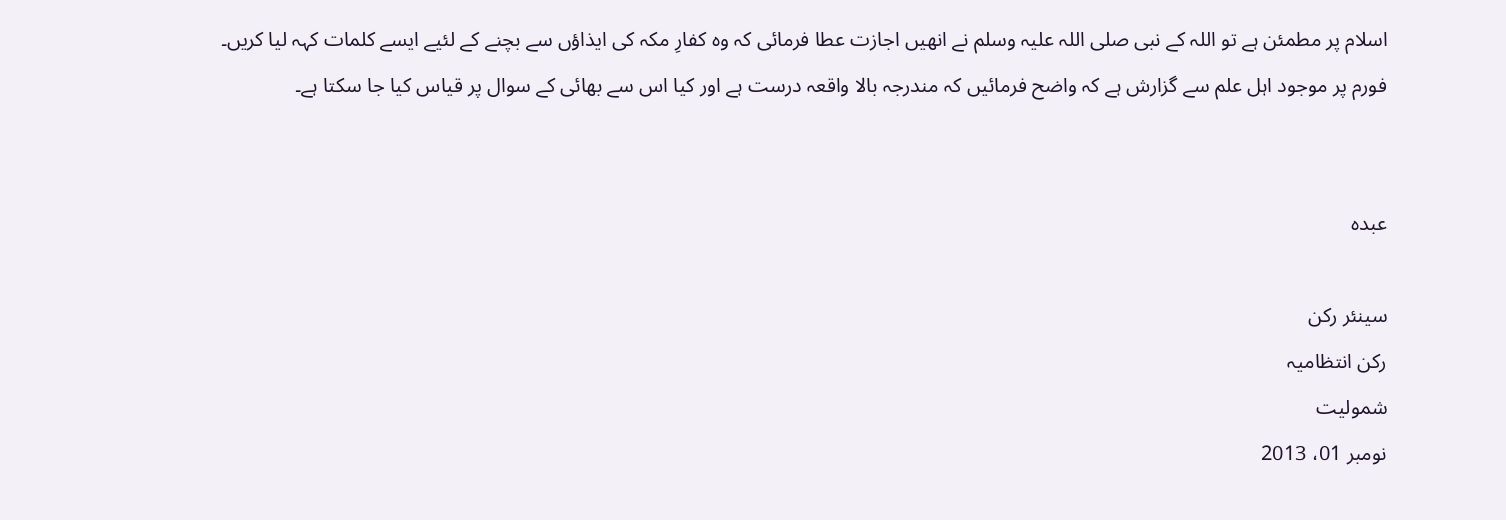اسلام پر مطمئن ہے تو اللہ کے نبی صلی اللہ علیہ وسلم نے انھیں اجازت عطا فرمائی کہ وہ کفارِ مکہ کی ایذاؤں سے بچنے کے لئیے ایسے کلمات کہہ لیا کریں۔
فورم پر موجود اہل علم سے گزارش ہے کہ واضح فرمائیں کہ مندرجہ بالا واقعہ درست ہے اور کیا اس سے بھائی کے سوال پر قیاس کیا جا سکتا ہے۔


عبدہ

سینئر رکن
رکن انتظامیہ
شمولیت
نومبر 01، 2013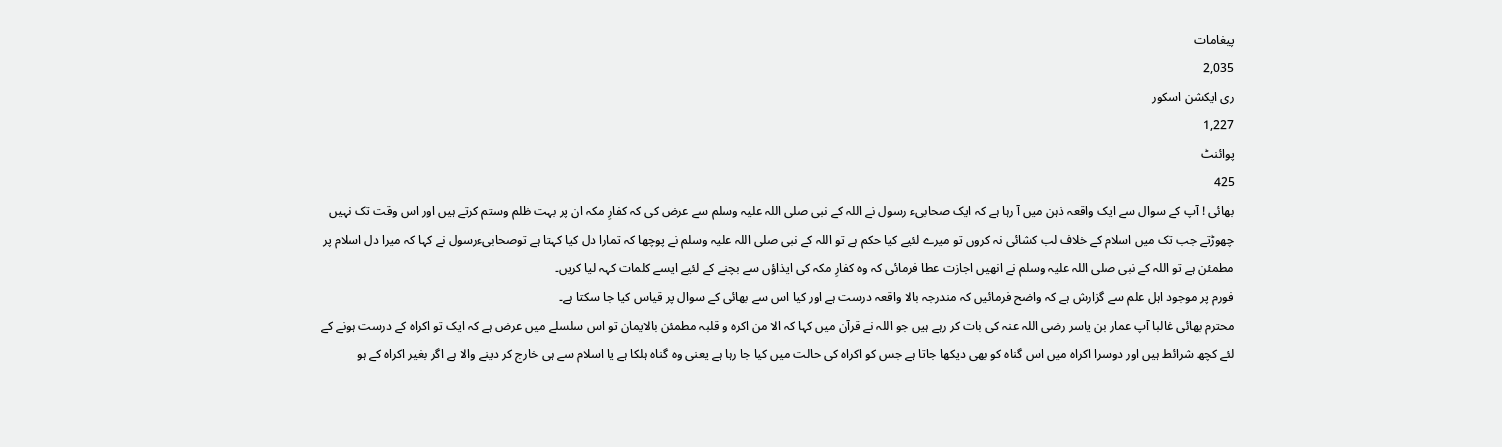پیغامات
2,035
ری ایکشن اسکور
1,227
پوائنٹ
425
بھائی ! آپ کے سوال سے ایک واقعہ ذہن میں آ رہا ہے کہ ایک صحابیء رسول نے اللہ کے نبی صلی اللہ علیہ وسلم سے عرض کی کہ کفارِ مکہ ان پر بہت ظلم وستم کرتے ہیں اور اس وقت تک نہیں چھوڑتے جب تک میں اسلام کے خلاف لب کشائی نہ کروں تو میرے لئیے کیا حکم ہے تو اللہ کے نبی صلی اللہ علیہ وسلم نے پوچھا کہ تمارا دل کیا کہتا ہے توصحابیءرسول نے کہا کہ میرا دل اسلام پر مطمئن ہے تو اللہ کے نبی صلی اللہ علیہ وسلم نے انھیں اجازت عطا فرمائی کہ وہ کفارِ مکہ کی ایذاؤں سے بچنے کے لئیے ایسے کلمات کہہ لیا کریں۔
فورم پر موجود اہل علم سے گزارش ہے کہ واضح فرمائیں کہ مندرجہ بالا واقعہ درست ہے اور کیا اس سے بھائی کے سوال پر قیاس کیا جا سکتا ہے۔
محترم بھائی غالبا آپ عمار بن یاسر رضی اللہ عنہ کی بات کر رہے ہیں جو اللہ نے قرآن میں کہا کہ الا من اکرہ و قلبہ مطمئن بالایمان تو اس سلسلے میں عرض ہے کہ ایک تو اکراہ کے درست ہونے کے لئے کچھ شرائط ہیں اور دوسرا اکراہ میں اس گناہ کو بھی دیکھا جاتا ہے جس کو اکراہ کی حالت میں کیا جا رہا ہے یعنی وہ گناہ ہلکا ہے یا اسلام سے ہی خارج کر دینے والا ہے اگر بغیر اکراہ کے ہو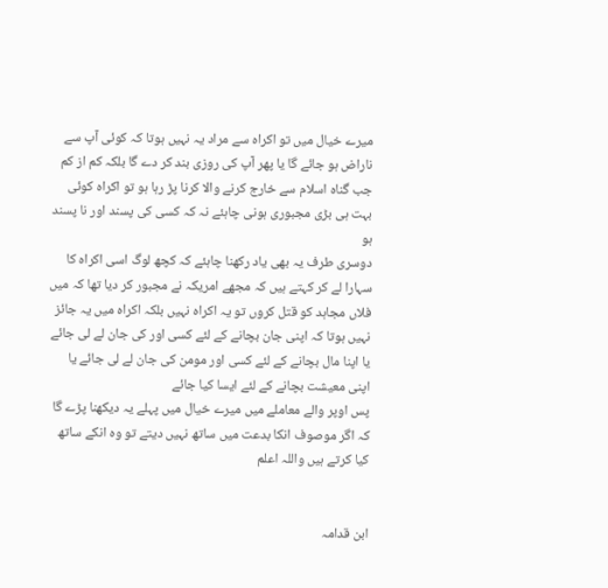میرے خیال میں تو اکراہ سے مراد یہ نہیں ہوتا کہ کوئی آپ سے ناراض ہو جائے گا یا پھر آپ کی روزی بند کر دے گا بلکہ کم از کم جب گناہ اسلام سے خارج کرنے والا کرنا پڑ رہا ہو تو اکراہ کوئی بہت ہی بڑی مجبوری ہونی چاہئے نہ کہ کسی کی پسند اور نا پسند ہو
دوسری طرف یہ بھی یاد رکھنا چاہئے کہ کچھ لوگ اسی اکراہ کا سہارا لے کر کہتے ہیں کہ مجھے امریکہ نے مجبور کر دیا تھا کہ میں فلاں مجاہد کو قتل کروں تو یہ اکراہ نہیں بلکہ اکراہ میں یہ جائز نہیں ہوتا کہ اپنی جان بچانے کے لئے کسی اور کی جان لے لی جائے یا اپنا مال بچانے کے لئے کسی اور مومن کی جان لے لی جائے یا اپنی معیشت بچانے کے لئے ایسا کیا جائے
پس اوپر والے معاملے میں میرے خیال میں پہلے یہ دیکھنا پڑے گا کہ اگر موصوف انکا بدعت میں ساتھ نہیں دیتے تو وہ انکے ساتھ کیا کرتے ہیں واللہ اعلم


ابن قدامہ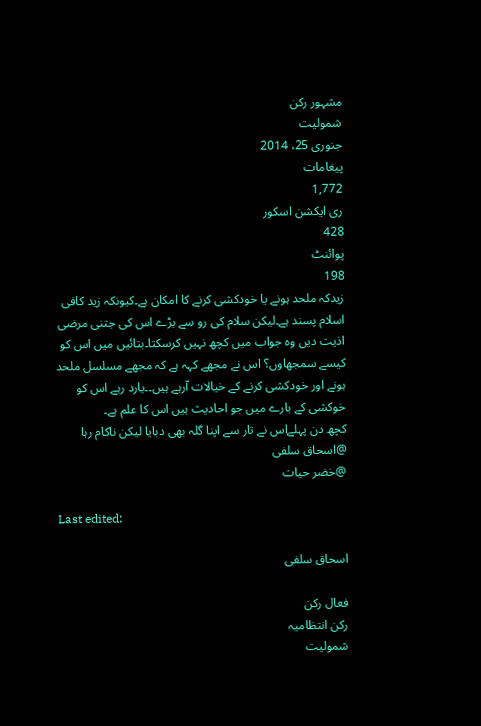مشہور رکن
شمولیت
جنوری 25، 2014
پیغامات
1,772
ری ایکشن اسکور
428
پوائنٹ
198
زیدکہ ملحد ہونے یا خودکشی کرنے کا امکان ہے۔کیونکہ زید کافی اسلام پسند ہے۔لیکن سلام کی رو سے بڑے اس کی جتنی مرضی اذیت دیں وہ جواب میں کچھ نہیں کرسکتا۔بتائیں میں اس کو کیسے سمجھاوں؟ اس نے مجھے کہہ ہے کہ مجھے مسلسل ملحد ہونے اور خودکشی کرنے کے خیالات آرہے ہیں۔۔یارد رہے اس کو خوکشی کے بارے میں جو احادیث ہیں اس کا علم ہے۔
کچھ دن پہلےاس نے تار سے اپنا گلہ بھی دبایا لیکن ناکام رہا
@اسحاق سلفی
@خضر حیات

Last edited:

اسحاق سلفی

فعال رکن
رکن انتظامیہ
شمولیت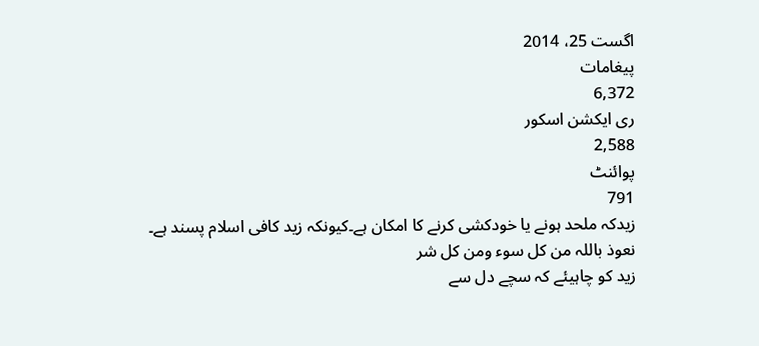اگست 25، 2014
پیغامات
6,372
ری ایکشن اسکور
2,588
پوائنٹ
791
زیدکہ ملحد ہونے یا خودکشی کرنے کا امکان ہے۔کیونکہ زید کافی اسلام پسند ہے۔
نعوذ باللہ من کل سوء ومن کل شر
زید کو چاہیئے کہ سچے دل سے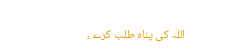اللہ کی پناہ طلب کرے ،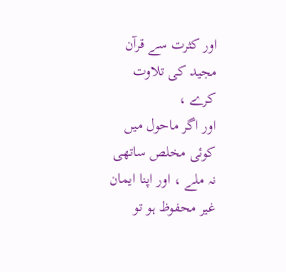اور کثرت سے قرآن مجید کی تلاوت کرے ،
اور اگر ماحول میں کوئی مخلص ساتھی نہ ملے ، اور اپنا ایمان غیر محفوظ ہو تو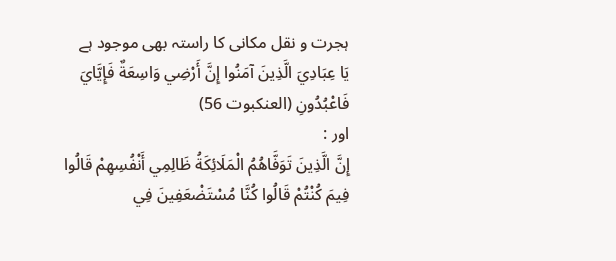ہجرت و نقل مکانی کا راستہ بھی موجود ہے
يَا عِبَادِيَ الَّذِينَ آمَنُوا إِنَّ أَرْضِي وَاسِعَةٌ فَإِيَّايَ فَاعْبُدُونِ (العنکبوت 56)
اور :
إِنَّ الَّذِينَ تَوَفَّاهُمُ الْمَلَائِكَةُ ظَالِمِي أَنْفُسِهِمْ قَالُوا فِيمَ كُنْتُمْ قَالُوا كُنَّا مُسْتَضْعَفِينَ فِي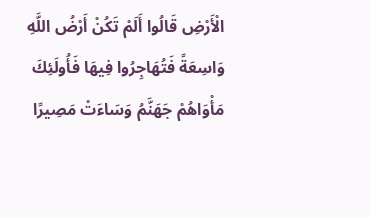الْأَرْضِ قَالُوا أَلَمْ تَكُنْ أَرْضُ اللَّهِ وَاسِعَةً فَتُهَاجِرُوا فِيهَا فَأُولَئِكَ مَأْوَاهُمْ جَهَنَّمُ وَسَاءَتْ مَصِيرًا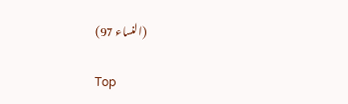(النساء 97)

Top